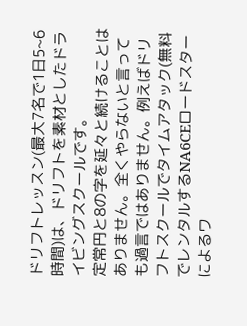ドリフトレッスン(最大7名で1日5~6時間)は、ドリフトを素材としたドライビングスクールです。
定常円と8の字を延々と続けることはありません。全くやらないと言っても過言ではありません。例えばドリフトスクールでタイムアタック(無料でレンタルするNA6CEロードスターによるワ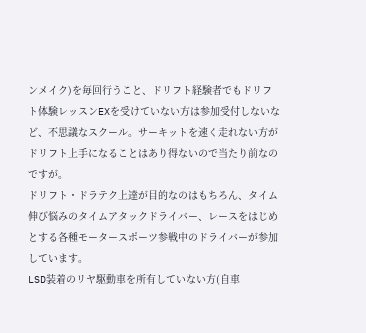ンメイク)を毎回行うこと、ドリフト経験者でもドリフト体験レッスンEXを受けていない方は参加受付しないなど、不思議なスクール。サーキットを速く走れない方がドリフト上手になることはあり得ないので当たり前なのですが。
ドリフト・ドラテク上達が目的なのはもちろん、タイム伸び悩みのタイムアタックドライバー、レースをはじめとする各種モータースポーツ参戦中のドライバーが参加しています。
LSD装着のリヤ駆動車を所有していない方(自車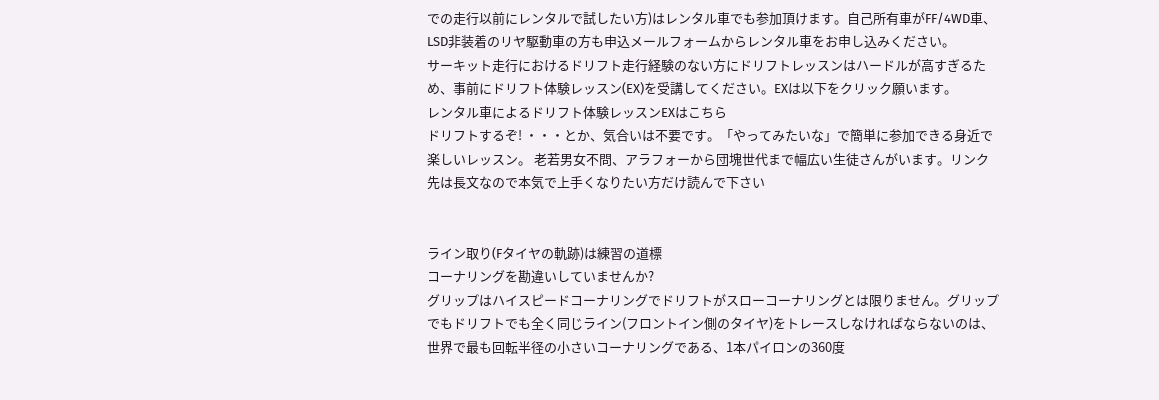での走行以前にレンタルで試したい方)はレンタル車でも参加頂けます。自己所有車がFF/4WD車、LSD非装着のリヤ駆動車の方も申込メールフォームからレンタル車をお申し込みください。
サーキット走行におけるドリフト走行経験のない方にドリフトレッスンはハードルが高すぎるため、事前にドリフト体験レッスン(EX)を受講してください。EXは以下をクリック願います。
レンタル車によるドリフト体験レッスンEXはこちら
ドリフトするぞ! ・・・とか、気合いは不要です。「やってみたいな」で簡単に参加できる身近で楽しいレッスン。 老若男女不問、アラフォーから団塊世代まで幅広い生徒さんがいます。リンク先は長文なので本気で上手くなりたい方だけ読んで下さい


ライン取り(Fタイヤの軌跡)は練習の道標
コーナリングを勘違いしていませんか?
グリップはハイスピードコーナリングでドリフトがスローコーナリングとは限りません。グリップでもドリフトでも全く同じライン(フロントイン側のタイヤ)をトレースしなければならないのは、世界で最も回転半径の小さいコーナリングである、1本パイロンの360度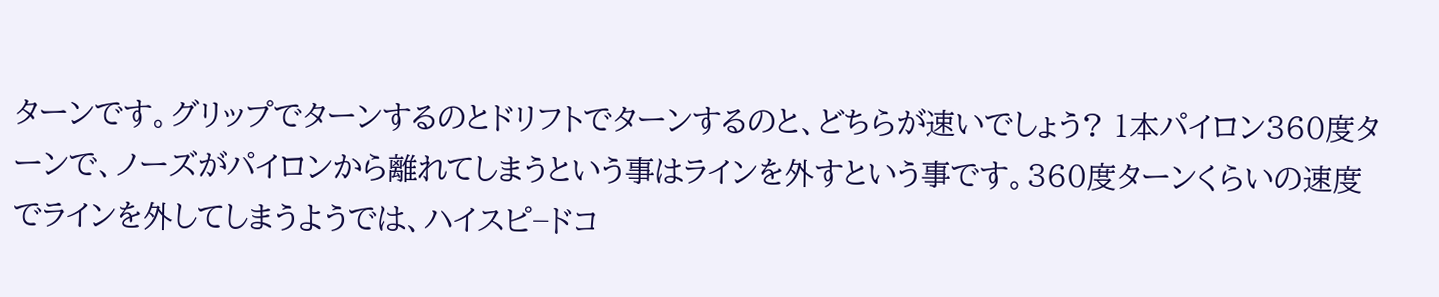ターンです。グリップでターンするのとドリフトでターンするのと、どちらが速いでしょう? 1本パイロン360度ターンで、ノーズがパイロンから離れてしまうという事はラインを外すという事です。360度ターンくらいの速度でラインを外してしまうようでは、ハイスピ−ドコ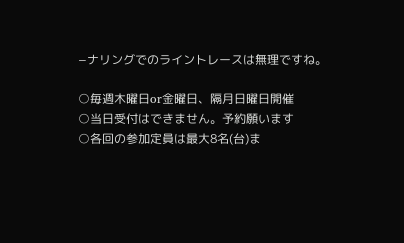−ナリングでのライントレースは無理ですね。

○毎週木曜日or金曜日、隔月日曜日開催
○当日受付はできません。予約願います
○各回の参加定員は最大8名(台)ま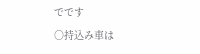でです
○持込み車は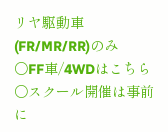リヤ駆動車(FR/MR/RR)のみ
○FF車/4WDはこちら
○スクール開催は事前に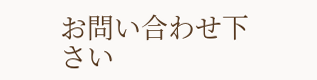お問い合わせ下さい